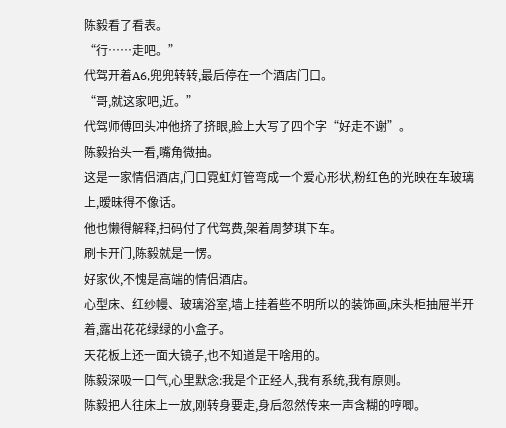陈毅看了看表。
“行……走吧。”
代驾开着A6,兜兜转转,最后停在一个酒店门口。
“哥,就这家吧,近。”
代驾师傅回头冲他挤了挤眼,脸上大写了四个字“好走不谢”。
陈毅抬头一看,嘴角微抽。
这是一家情侣酒店,门口霓虹灯管弯成一个爱心形状,粉红色的光映在车玻璃上,暧昧得不像话。
他也懒得解释,扫码付了代驾费,架着周梦琪下车。
刷卡开门,陈毅就是一愣。
好家伙,不愧是高端的情侣酒店。
心型床、红纱幔、玻璃浴室,墙上挂着些不明所以的装饰画,床头柜抽屉半开着,露出花花绿绿的小盒子。
天花板上还一面大镜子,也不知道是干啥用的。
陈毅深吸一口气,心里默念:我是个正经人,我有系统,我有原则。
陈毅把人往床上一放,刚转身要走,身后忽然传来一声含糊的哼唧。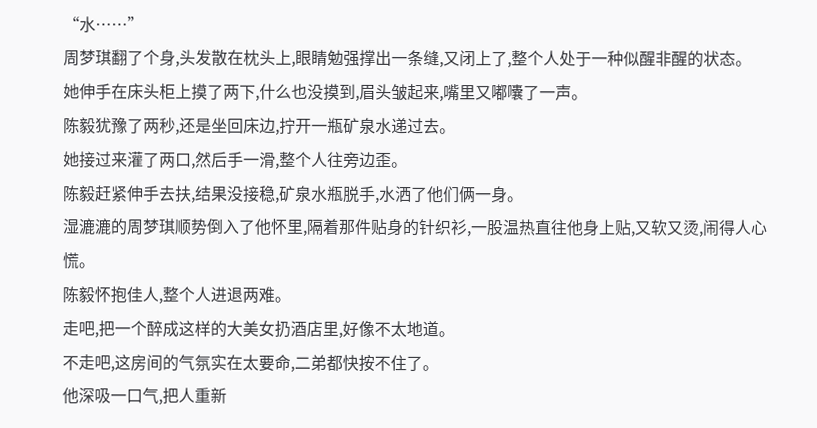“水……”
周梦琪翻了个身,头发散在枕头上,眼睛勉强撑出一条缝,又闭上了,整个人处于一种似醒非醒的状态。
她伸手在床头柜上摸了两下,什么也没摸到,眉头皱起来,嘴里又嘟囔了一声。
陈毅犹豫了两秒,还是坐回床边,拧开一瓶矿泉水递过去。
她接过来灌了两口,然后手一滑,整个人往旁边歪。
陈毅赶紧伸手去扶,结果没接稳,矿泉水瓶脱手,水洒了他们俩一身。
湿漉漉的周梦琪顺势倒入了他怀里,隔着那件贴身的针织衫,一股温热直往他身上贴,又软又烫,闹得人心慌。
陈毅怀抱佳人,整个人进退两难。
走吧,把一个醉成这样的大美女扔酒店里,好像不太地道。
不走吧,这房间的气氛实在太要命,二弟都快按不住了。
他深吸一口气,把人重新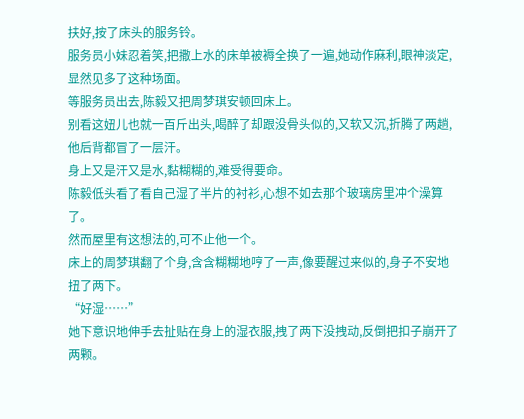扶好,按了床头的服务铃。
服务员小妹忍着笑,把撒上水的床单被褥全换了一遍,她动作麻利,眼神淡定,显然见多了这种场面。
等服务员出去,陈毅又把周梦琪安顿回床上。
别看这妞儿也就一百斤出头,喝醉了却跟没骨头似的,又软又沉,折腾了两趟,他后背都冒了一层汗。
身上又是汗又是水,黏糊糊的,难受得要命。
陈毅低头看了看自己湿了半片的衬衫,心想不如去那个玻璃房里冲个澡算了。
然而屋里有这想法的,可不止他一个。
床上的周梦琪翻了个身,含含糊糊地哼了一声,像要醒过来似的,身子不安地扭了两下。
“好湿……”
她下意识地伸手去扯贴在身上的湿衣服,拽了两下没拽动,反倒把扣子崩开了两颗。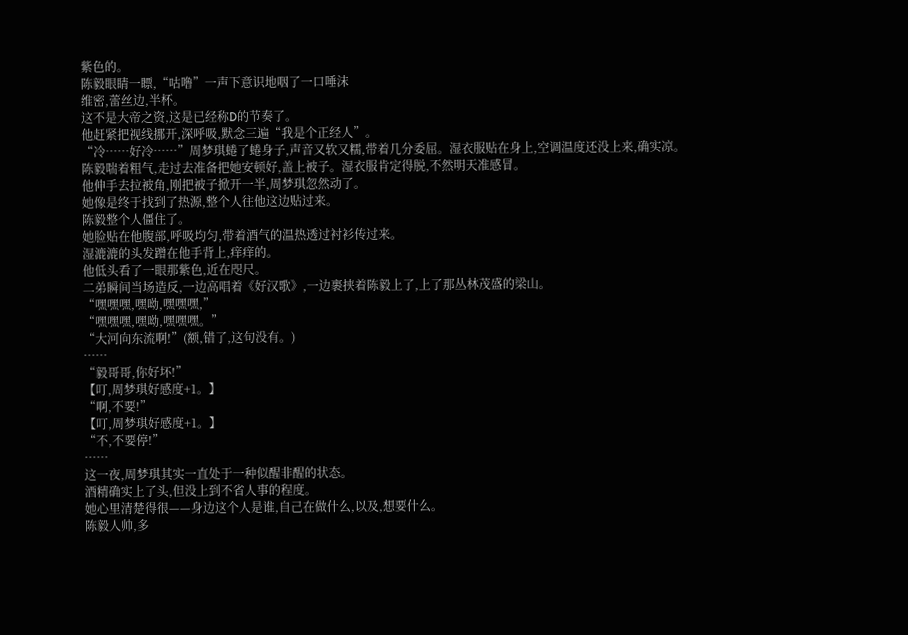紫色的。
陈毅眼睛一瞟,“咕噜”一声下意识地咽了一口唾沫
维密,蕾丝边,半杯。
这不是大帝之资,这是已经称D的节奏了。
他赶紧把视线挪开,深呼吸,默念三遍“我是个正经人”。
“冷……好冷……”周梦琪蜷了蜷身子,声音又软又糯,带着几分委屈。湿衣服贴在身上,空调温度还没上来,确实凉。
陈毅喘着粗气,走过去准备把她安顿好,盖上被子。湿衣服肯定得脱,不然明天准感冒。
他伸手去拉被角,刚把被子掀开一半,周梦琪忽然动了。
她像是终于找到了热源,整个人往他这边贴过来。
陈毅整个人僵住了。
她脸贴在他腹部,呼吸均匀,带着酒气的温热透过衬衫传过来。
湿漉漉的头发蹭在他手背上,痒痒的。
他低头看了一眼那紫色,近在咫尺。
二弟瞬间当场造反,一边高唱着《好汉歌》,一边裹挟着陈毅上了,上了那丛林茂盛的梁山。
“嘿嘿嘿,嘿呦,嘿嘿嘿,”
“嘿嘿嘿,嘿呦,嘿嘿嘿。”
“大河向东流啊!”(额,错了,这句没有。)
……
“毅哥哥,你好坏!”
【叮,周梦琪好感度+1。】
“啊,不要!”
【叮,周梦琪好感度+1。】
“不,不要停!”
……
这一夜,周梦琪其实一直处于一种似醒非醒的状态。
酒精确实上了头,但没上到不省人事的程度。
她心里清楚得很——身边这个人是谁,自己在做什么,以及,想要什么。
陈毅人帅,多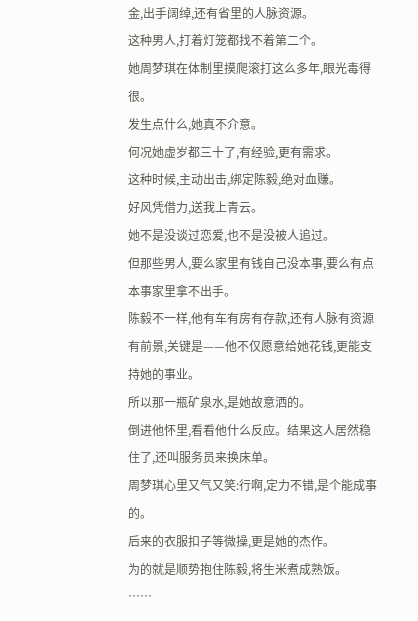金,出手阔绰,还有省里的人脉资源。
这种男人,打着灯笼都找不着第二个。
她周梦琪在体制里摸爬滚打这么多年,眼光毒得很。
发生点什么,她真不介意。
何况她虚岁都三十了,有经验,更有需求。
这种时候,主动出击,绑定陈毅,绝对血赚。
好风凭借力,送我上青云。
她不是没谈过恋爱,也不是没被人追过。
但那些男人,要么家里有钱自己没本事,要么有点本事家里拿不出手。
陈毅不一样,他有车有房有存款,还有人脉有资源有前景,关键是——他不仅愿意给她花钱,更能支持她的事业。
所以那一瓶矿泉水,是她故意洒的。
倒进他怀里,看看他什么反应。结果这人居然稳住了,还叫服务员来换床单。
周梦琪心里又气又笑:行啊,定力不错,是个能成事的。
后来的衣服扣子等微操,更是她的杰作。
为的就是顺势抱住陈毅,将生米煮成熟饭。
……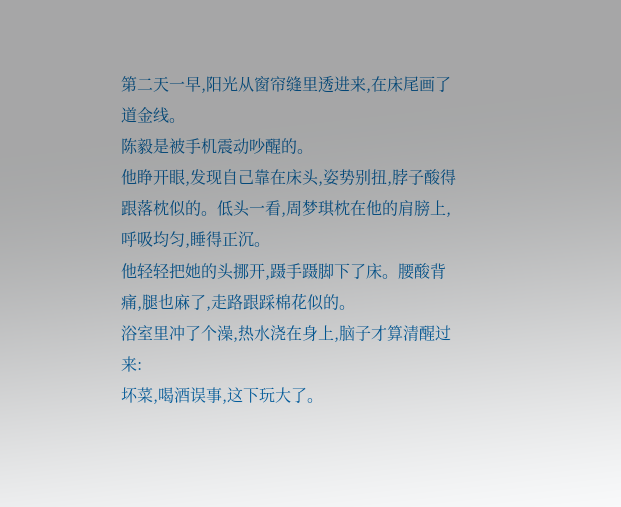第二天一早,阳光从窗帘缝里透进来,在床尾画了道金线。
陈毅是被手机震动吵醒的。
他睁开眼,发现自己靠在床头,姿势别扭,脖子酸得跟落枕似的。低头一看,周梦琪枕在他的肩膀上,呼吸均匀,睡得正沉。
他轻轻把她的头挪开,蹑手蹑脚下了床。腰酸背痛,腿也麻了,走路跟踩棉花似的。
浴室里冲了个澡,热水浇在身上,脑子才算清醒过来:
坏菜,喝酒误事,这下玩大了。